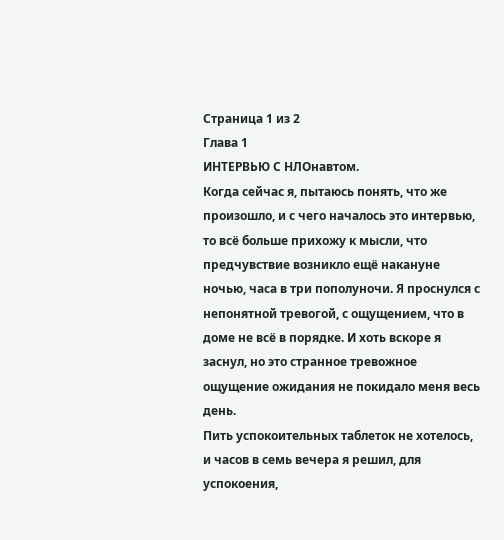Страница 1 из 2
Глава 1
ИНТЕРВЬЮ С НЛОнавтом.
Когда сейчас я, пытаюсь понять, что же произошло, и с чего началось это интервью, то всё больше прихожу к мысли, что предчувствие возникло ещё накануне ночью, часа в три пополуночи. Я проснулся с непонятной тревогой, с ощущением, что в доме не всё в порядке. И хоть вскоре я заснул, но это странное тревожное ощущение ожидания не покидало меня весь день.
Пить успокоительных таблеток не хотелось, и часов в семь вечера я решил, для успокоения,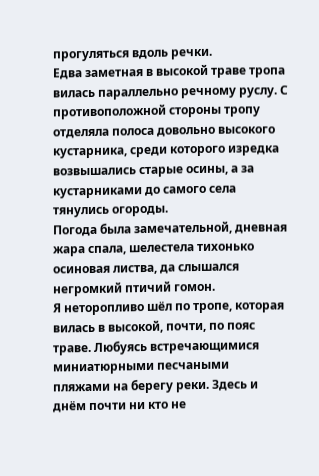прогуляться вдоль речки.
Едва заметная в высокой траве тропа вилась параллельно речному руслу. С противоположной стороны тропу отделяла полоса довольно высокого кустарника, среди которого изредка возвышались старые осины, а за кустарниками до самого села тянулись огороды.
Погода была замечательной, дневная жара спала, шелестела тихонько осиновая листва, да слышался негромкий птичий гомон.
Я неторопливо шёл по тропе, которая вилась в высокой, почти, по пояс траве. Любуясь встречающимися миниатюрными песчаными пляжами на берегу реки. Здесь и днём почти ни кто не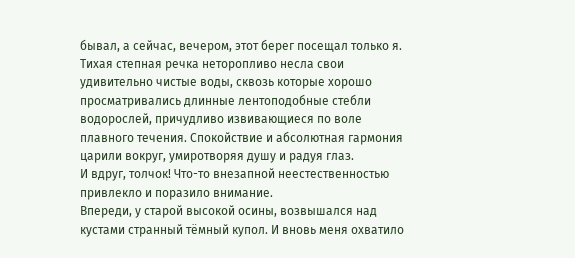бывал, а сейчас, вечером, этот берег посещал только я. Тихая степная речка неторопливо несла свои удивительно чистые воды, сквозь которые хорошо просматривались длинные лентоподобные стебли водорослей, причудливо извивающиеся по воле плавного течения. Спокойствие и абсолютная гармония царили вокруг, умиротворяя душу и радуя глаз.
И вдруг, толчок! Что-то внезапной неестественностью привлекло и поразило внимание.
Впереди, у старой высокой осины, возвышался над кустами странный тёмный купол. И вновь меня охватило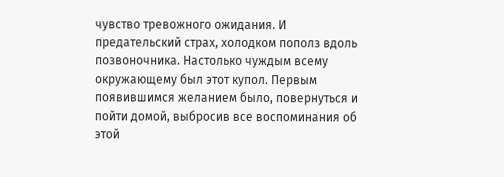чувство тревожного ожидания. И предательский страх, холодком пополз вдоль позвоночника. Настолько чуждым всему окружающему был этот купол. Первым появившимся желанием было, повернуться и пойти домой, выбросив все воспоминания об этой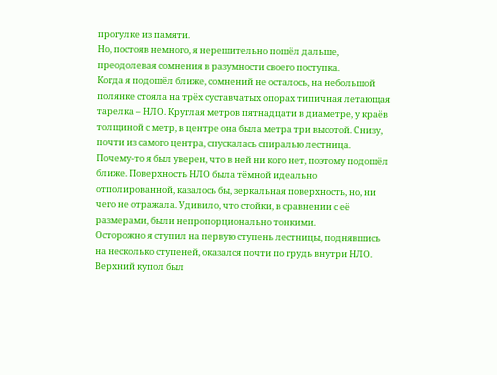прогулке из памяти.
Но, постояв немного, я нерешительно пошёл дальше, преодолевая сомнения в разумности своего поступка.
Когда я подошёл ближе, сомнений не осталось, на небольшой полянке стояла на трёх суставчатых опорах типичная летающая тарелка – НЛО. Круглая метров пятнадцати в диаметре, у краёв толщиной с метр, в центре она была метра три высотой. Снизу, почти из самого центра, спускалась спиралью лестница.
Почему-то я был уверен, что в ней ни кого нет, поэтому подошёл ближе. Поверхность НЛО была тёмной идеально отполированной, казалось бы, зеркальная поверхность, но, ни чего не отражала. Удивило, что стойки, в сравнении с её размерами, были непропорционально тонкими.
Осторожно я ступил на первую ступень лестницы, поднявшись на несколько ступеней, оказался почти по грудь внутри НЛО. Верхний купол был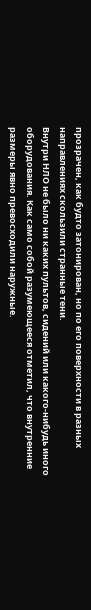прозрачен, как будто затонирован, но по его поверхности в разных направлениях скользили странные тени.
Внутри НЛО не было ни каких пультов, сидений или какого-нибудь иного оборудования. Как само собой разумеющееся отметил, что внутренние размеры явно превосходили наружные.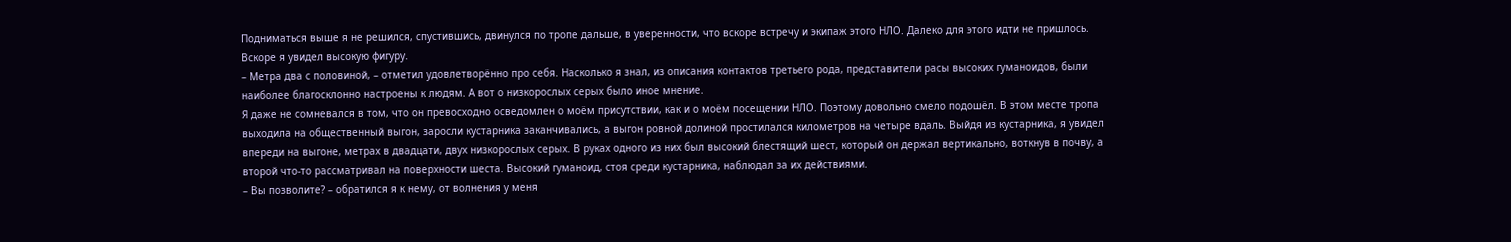Подниматься выше я не решился, спустившись, двинулся по тропе дальше, в уверенности, что вскоре встречу и экипаж этого НЛО. Далеко для этого идти не пришлось. Вскоре я увидел высокую фигуру.
– Метра два с половиной, – отметил удовлетворённо про себя. Насколько я знал, из описания контактов третьего рода, представители расы высоких гуманоидов, были наиболее благосклонно настроены к людям. А вот о низкорослых серых было иное мнение.
Я даже не сомневался в том, что он превосходно осведомлен о моём присутствии, как и о моём посещении НЛО. Поэтому довольно смело подошёл. В этом месте тропа выходила на общественный выгон, заросли кустарника заканчивались, а выгон ровной долиной простилался километров на четыре вдаль. Выйдя из кустарника, я увидел впереди на выгоне, метрах в двадцати, двух низкорослых серых. В руках одного из них был высокий блестящий шест, который он держал вертикально, воткнув в почву, а второй что-то рассматривал на поверхности шеста. Высокий гуманоид, стоя среди кустарника, наблюдал за их действиями.
– Вы позволите? – обратился я к нему, от волнения у меня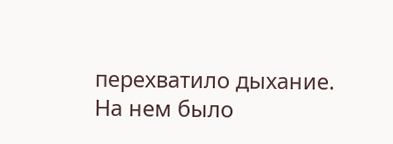перехватило дыхание. На нем было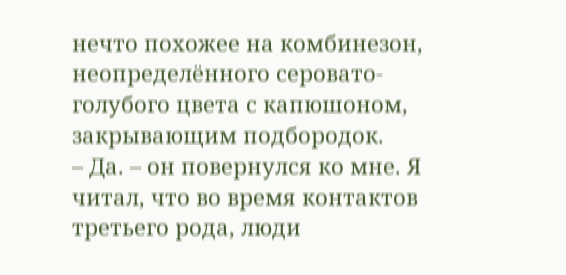нечто похожее на комбинезон, неопределённого серовато-голубого цвета с капюшоном, закрывающим подбородок.
– Да. – он повернулся ко мне. Я читал, что во время контактов третьего рода, люди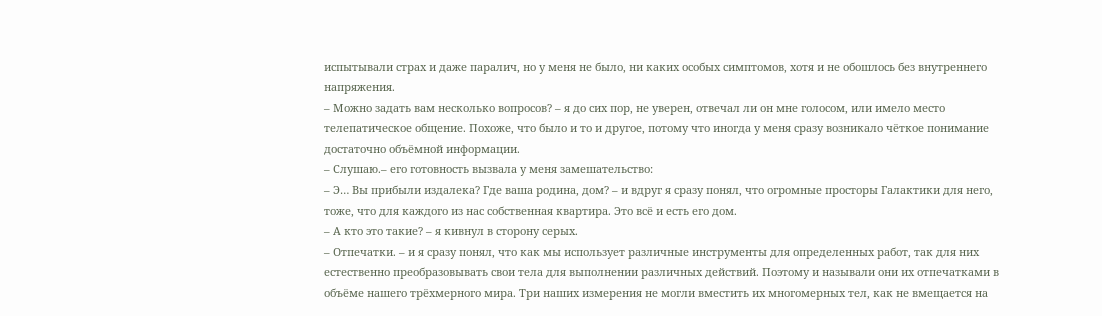испытывали страх и даже паралич, но у меня не было, ни каких особых симптомов, хотя и не обошлось без внутреннего напряжения.
– Можно задать вам несколько вопросов? – я до сих пор, не уверен, отвечал ли он мне голосом, или имело место телепатическое общение. Похоже, что было и то и другое, потому что иногда у меня сразу возникало чёткое понимание достаточно объёмной информации.
– Слушаю.– его готовность вызвала у меня замешательство:
– Э… Вы прибыли издалека? Где ваша родина, дом? – и вдруг я сразу понял, что огромные просторы Галактики для него, тоже, что для каждого из нас собственная квартира. Это всё и есть его дом.
– А кто это такие? – я кивнул в сторону серых.
– Отпечатки. – и я сразу понял, что как мы использует различные инструменты для определенных работ, так для них естественно преобразовывать свои тела для выполнении различных действий. Поэтому и называли они их отпечатками в объёме нашего трёхмерного мира. Три наших измерения не могли вместить их многомерных тел, как не вмещается на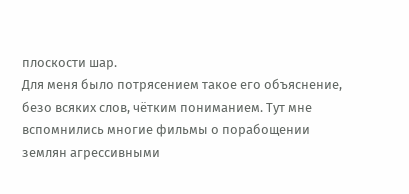плоскости шар.
Для меня было потрясением такое его объяснение, безо всяких слов, чётким пониманием. Тут мне вспомнились многие фильмы о порабощении землян агрессивными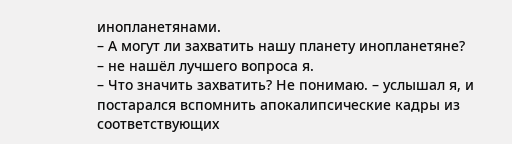инопланетянами.
– А могут ли захватить нашу планету инопланетяне? – не нашёл лучшего вопроса я.
– Что значить захватить? Не понимаю. – услышал я, и постарался вспомнить апокалипсические кадры из соответствующих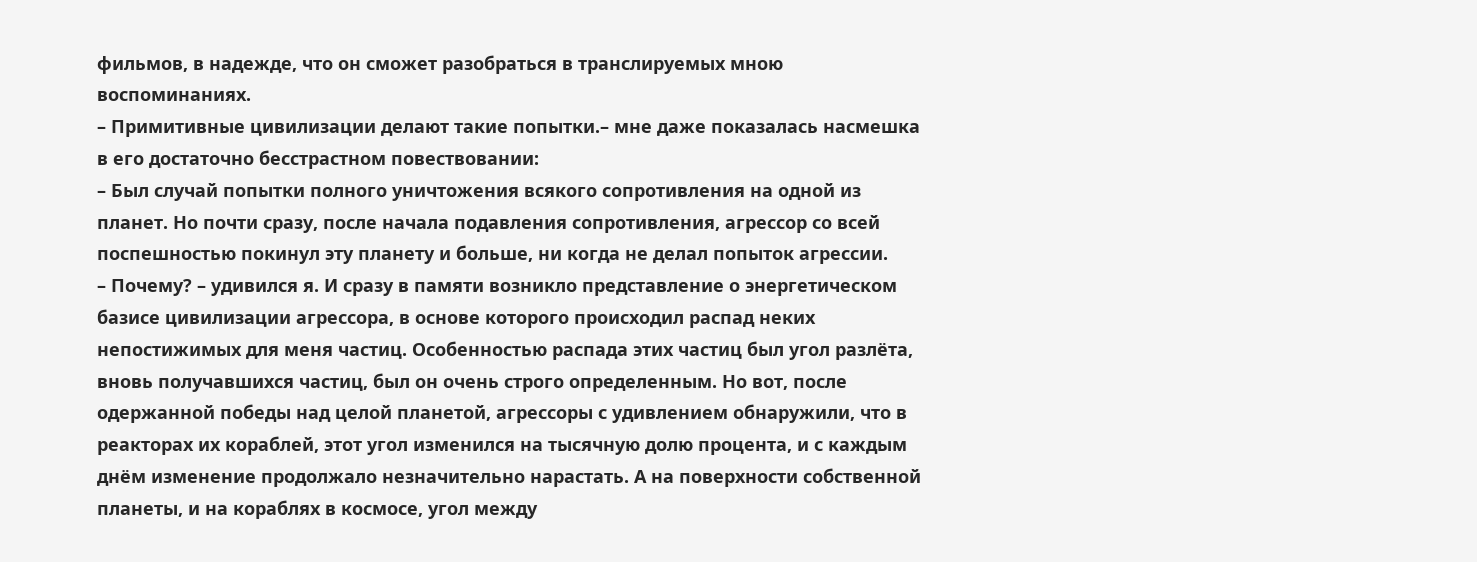фильмов, в надежде, что он сможет разобраться в транслируемых мною воспоминаниях.
– Примитивные цивилизации делают такие попытки.– мне даже показалась насмешка в его достаточно бесстрастном повествовании:
– Был случай попытки полного уничтожения всякого сопротивления на одной из планет. Но почти сразу, после начала подавления сопротивления, агрессор со всей поспешностью покинул эту планету и больше, ни когда не делал попыток агрессии.
– Почему? – удивился я. И сразу в памяти возникло представление о энергетическом базисе цивилизации агрессора, в основе которого происходил распад неких непостижимых для меня частиц. Особенностью распада этих частиц был угол разлёта, вновь получавшихся частиц, был он очень строго определенным. Но вот, после одержанной победы над целой планетой, агрессоры с удивлением обнаружили, что в реакторах их кораблей, этот угол изменился на тысячную долю процента, и с каждым днём изменение продолжало незначительно нарастать. А на поверхности собственной планеты, и на кораблях в космосе, угол между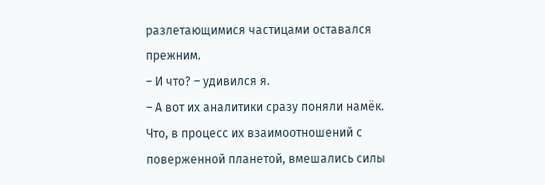разлетающимися частицами оставался прежним.
– И что? – удивился я.
– А вот их аналитики сразу поняли намёк. Что, в процесс их взаимоотношений с поверженной планетой, вмешались силы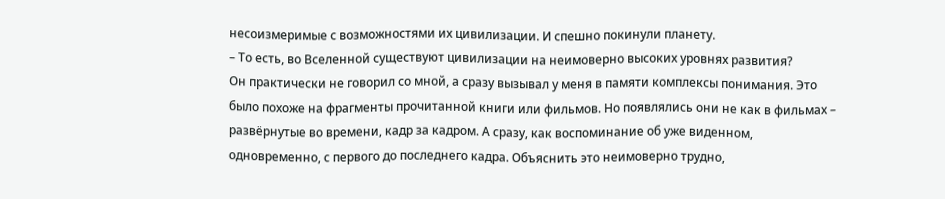несоизмеримые с возможностями их цивилизации. И спешно покинули планету.
– То есть, во Вселенной существуют цивилизации на неимоверно высоких уровнях развития?
Он практически не говорил со мной, а сразу вызывал у меня в памяти комплексы понимания. Это было похоже на фрагменты прочитанной книги или фильмов. Но появлялись они не как в фильмах – развёрнутые во времени, кадр за кадром. А сразу, как воспоминание об уже виденном, одновременно, с первого до последнего кадра. Объяснить это неимоверно трудно,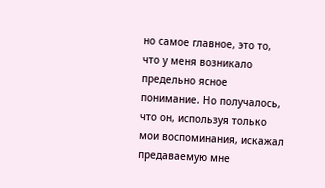но самое главное, это то, что у меня возникало предельно ясное понимание. Но получалось, что он, используя только мои воспоминания, искажал предаваемую мне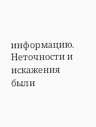информацию. Неточности и искажения были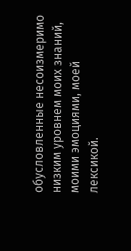обусловленные несоизмеримо низким уровнем моих знаний, моими эмоциями, моей лексикой.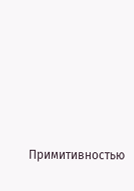Примитивностью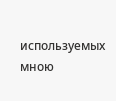используемых мною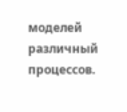моделей различный процессов.